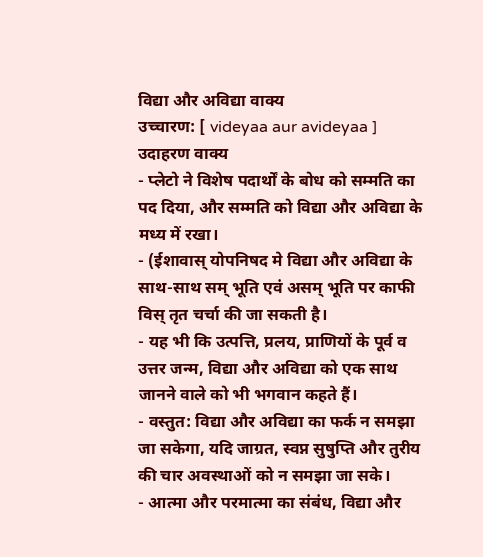विद्या और अविद्या वाक्य
उच्चारण: [ videyaa aur avideyaa ]
उदाहरण वाक्य
- प्लेटो ने विशेष पदार्थों के बोध को सम्मति का पद दिया, और सम्मति को विद्या और अविद्या के मध्य में रखा।
- (ईशावास् योपनिषद मे विद्या और अविद्या के साथ-साथ सम् भूति एवं असम् भूति पर काफी विस् तृत चर्चा की जा सकती है।
- यह भी कि उत्पत्ति, प्रलय, प्राणियों के पूर्व व उत्तर जन्म, विद्या और अविद्या को एक साथ जानने वाले को भी भगवान कहते हैं।
- वस्तुत: विद्या और अविद्या का फर्क न समझा जा सकेगा, यदि जाग्रत, स्वप्न सुषुप्ति और तुरीय की चार अवस्थाओं को न समझा जा सके।
- आत्मा और परमात्मा का संबंध, विद्या और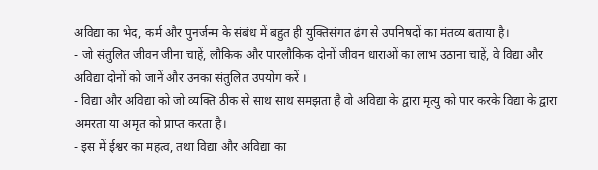अविद्या का भेद, कर्म और पुनर्जन्म के संबंध में बहुत ही युक्तिसंगत ढंग से उपनिषदों का मंतव्य बताया है।
- जो संतुलित जीवन जीना चाहें, लौकिक और पारलौकिक दोनों जीवन धाराओं का लाभ उठाना चाहें, वे विद्या और अविद्या दोनों को जानें और उनका संतुलित उपयोग करें ।
- विद्या और अविद्या को जो व्यक्ति ठीक से साथ साथ समझता है वो अविद्या के द्वारा मृत्यु को पार करके विद्या के द्वारा अमरता या अमृत को प्राप्त करता है।
- इस में ईश्वर का महत्व, तथा विद्या और अविद्या का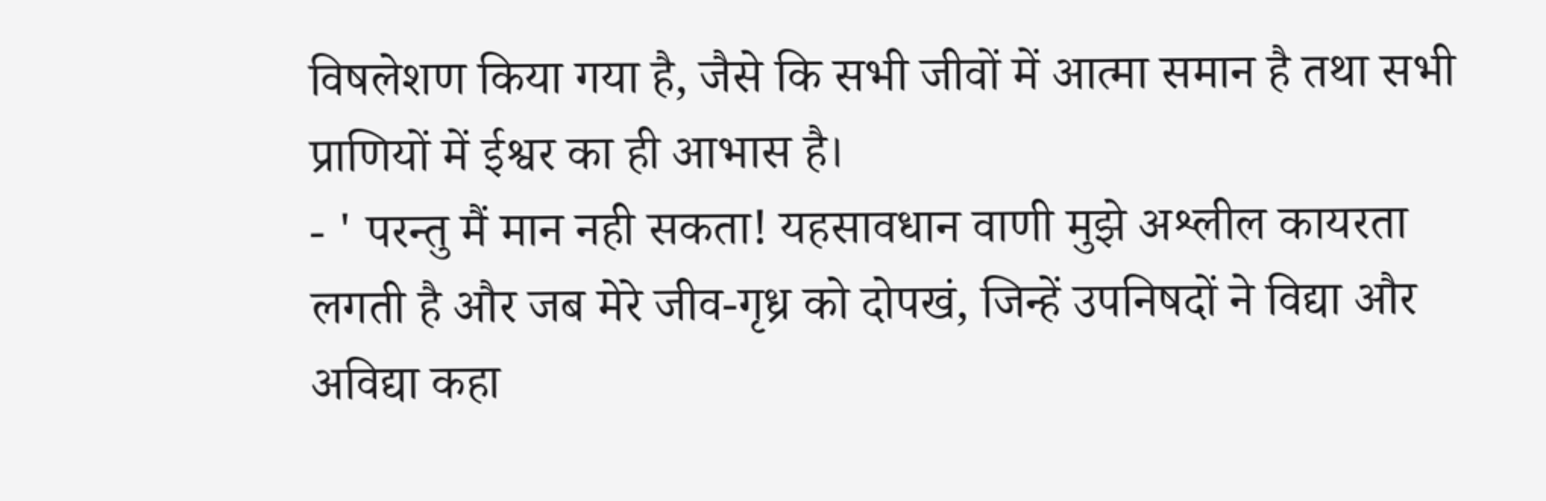विषलेशण किया गया है, जैसे कि सभी जीवों में आत्मा समान है तथा सभी प्राणियों में ईश्वर का ही आभास है।
- ' परन्तु मैं मान नही सकता! यहसावधान वाणी मुझे अश्लील कायरता लगती है और जब मेरे जीव-गृध्र को दोपखं, जिन्हें उपनिषदों ने विद्या और अविद्या कहा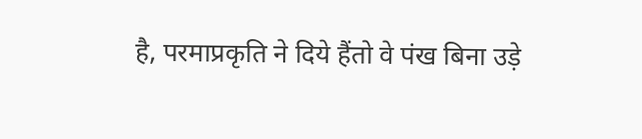है, परमाप्रकृति ने दिये हैंतो वे पंख बिना उड़े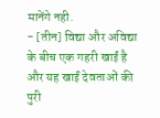मानेंगे नही.
- [तीन] विद्या और अविद्या के बीच एक गहरी खाईं है और यह खाईं देवताओं की पुरी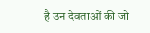है उन देवताओं की जो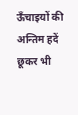ऊँचाइयों की अन्तिम हदें छूकर भी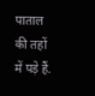पाताल की तहों में पड़े हैं.